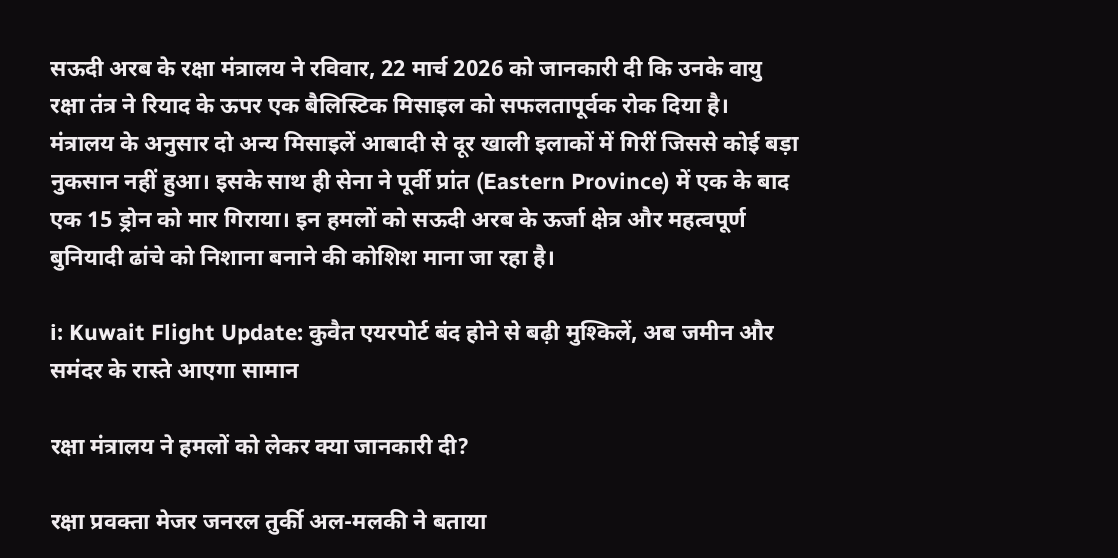सऊदी अरब के रक्षा मंत्रालय ने रविवार, 22 मार्च 2026 को जानकारी दी कि उनके वायु रक्षा तंत्र ने रियाद के ऊपर एक बैलिस्टिक मिसाइल को सफलतापूर्वक रोक दिया है। मंत्रालय के अनुसार दो अन्य मिसाइलें आबादी से दूर खाली इलाकों में गिरीं जिससे कोई बड़ा नुकसान नहीं हुआ। इसके साथ ही सेना ने पूर्वी प्रांत (Eastern Province) में एक के बाद एक 15 ड्रोन को मार गिराया। इन हमलों को सऊदी अरब के ऊर्जा क्षेत्र और महत्वपूर्ण बुनियादी ढांचे को निशाना बनाने की कोशिश माना जा रहा है।

ℹ: Kuwait Flight Update: कुवैत एयरपोर्ट बंद होने से बढ़ी मुश्किलें, अब जमीन और समंदर के रास्ते आएगा सामान

रक्षा मंत्रालय ने हमलों को लेकर क्या जानकारी दी?

रक्षा प्रवक्ता मेजर जनरल तुर्की अल-मलकी ने बताया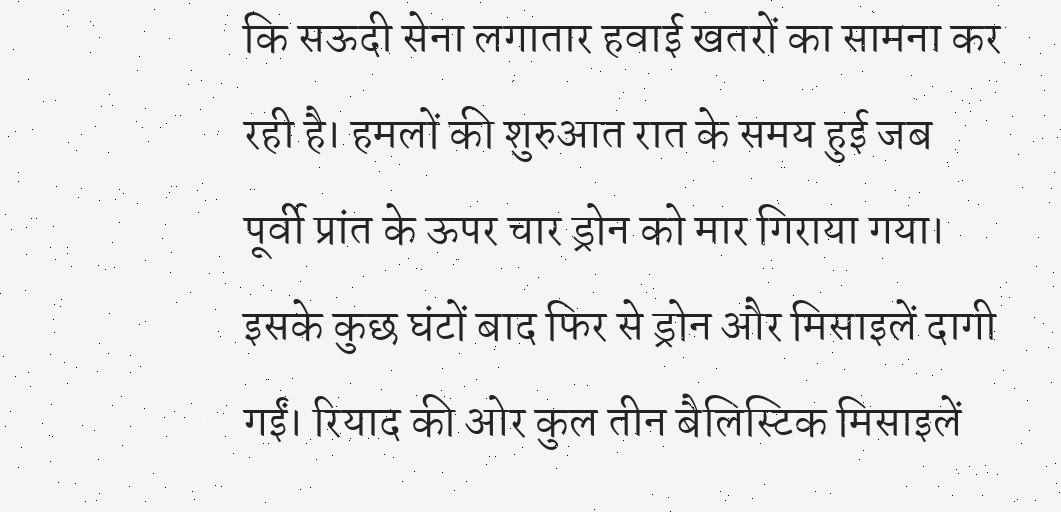कि सऊदी सेना लगातार हवाई खतरों का सामना कर रही है। हमलों की शुरुआत रात के समय हुई जब पूर्वी प्रांत के ऊपर चार ड्रोन को मार गिराया गया। इसके कुछ घंटों बाद फिर से ड्रोन और मिसाइलें दागी गईं। रियाद की ओर कुल तीन बैलिस्टिक मिसाइलें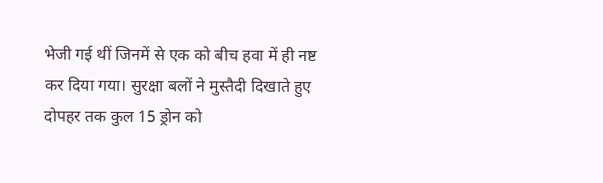भेजी गई थीं जिनमें से एक को बीच हवा में ही नष्ट कर दिया गया। सुरक्षा बलों ने मुस्तैदी दिखाते हुए दोपहर तक कुल 15 ड्रोन को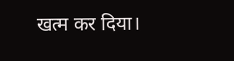खत्म कर दिया।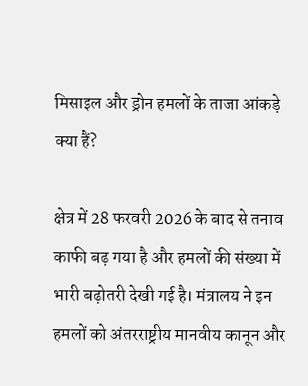मिसाइल और ड्रोन हमलों के ताजा आंकड़े क्या हैं?

क्षेत्र में 28 फरवरी 2026 के बाद से तनाव काफी बढ़ गया है और हमलों की संख्या में भारी बढ़ोतरी देखी गई है। मंत्रालय ने इन हमलों को अंतरराष्ट्रीय मानवीय कानून और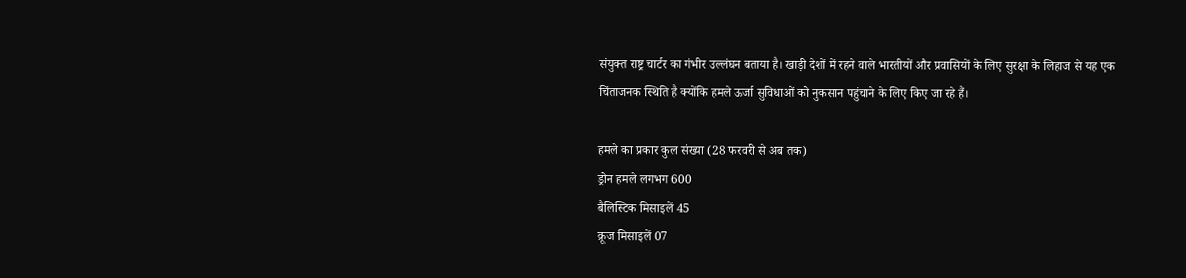संयुक्त राष्ट्र चार्टर का गंभीर उल्लंघन बताया है। खाड़ी देशों में रहने वाले भारतीयों और प्रवासियों के लिए सुरक्षा के लिहाज से यह एक चिंताजनक स्थिति है क्योंकि हमले ऊर्जा सुविधाओं को नुकसान पहुंचाने के लिए किए जा रहे हैं।

हमले का प्रकार कुल संख्या (28 फरवरी से अब तक)
ड्रोन हमले लगभग 600
बैलिस्टिक मिसाइलें 45
क्रूज मिसाइलें 07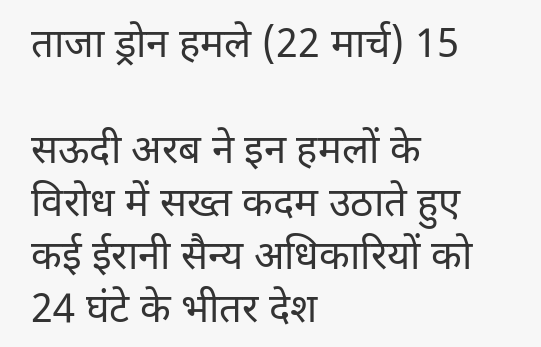ताजा ड्रोन हमले (22 मार्च) 15

सऊदी अरब ने इन हमलों के विरोध में सख्त कदम उठाते हुए कई ईरानी सैन्य अधिकारियों को 24 घंटे के भीतर देश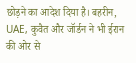छोड़ने का आदेश दिया है। बहरीन, UAE, कुवैत और जॉर्डन ने भी ईरान की ओर से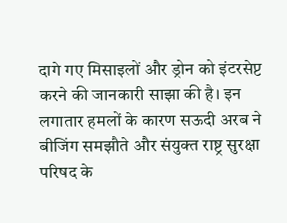दागे गए मिसाइलों और ड्रोन को इंटरसेप्ट करने की जानकारी साझा की है। इन लगातार हमलों के कारण सऊदी अरब ने बीजिंग समझौते और संयुक्त राष्ट्र सुरक्षा परिषद के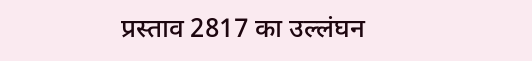प्रस्ताव 2817 का उल्लंघन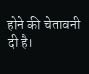होने की चेतावनी दी है।